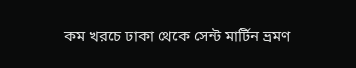কম খরচে ঢাকা থেকে সেন্ট মার্টিন ভ্রমণ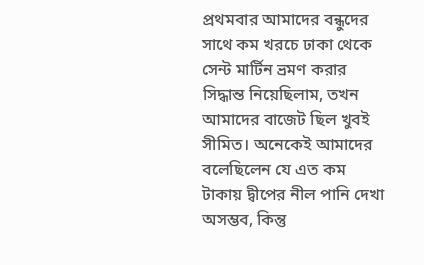প্রথমবার আমাদের বন্ধুদের সাথে কম খরচে ঢাকা থেকে সেন্ট মার্টিন ভ্রমণ করার সিদ্ধান্ত নিয়েছিলাম, তখন আমাদের বাজেট ছিল খুবই সীমিত। অনেকেই আমাদের বলেছিলেন যে এত কম টাকায় দ্বীপের নীল পানি দেখা অসম্ভব, কিন্তু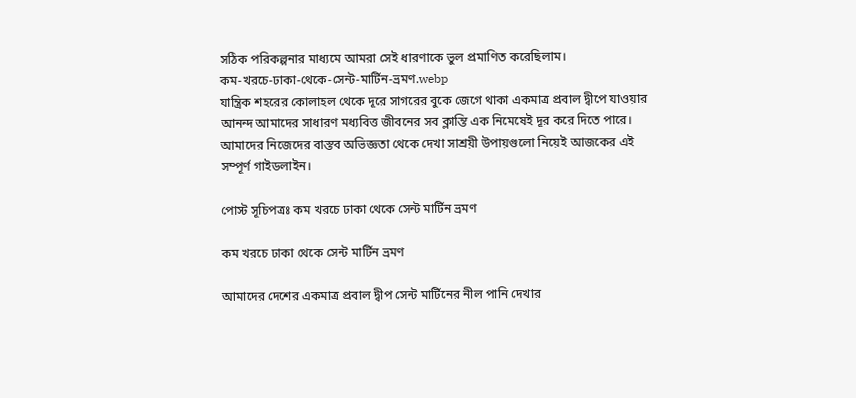সঠিক পরিকল্পনার মাধ্যমে আমরা সেই ধারণাকে ভুল প্রমাণিত করেছিলাম।
কম-খরচে-ঢাকা-থেকে-সেন্ট-মার্টিন-ভ্রমণ.webp
যান্ত্রিক শহরের কোলাহল থেকে দূরে সাগরের বুকে জেগে থাকা একমাত্র প্রবাল দ্বীপে যাওয়ার আনন্দ আমাদের সাধারণ মধ্যবিত্ত জীবনের সব ক্লান্তি এক নিমেষেই দূর করে দিতে পারে। আমাদের নিজেদের বাস্তব অভিজ্ঞতা থেকে দেখা সাশ্রয়ী উপায়গুলো নিয়েই আজকের এই সম্পূর্ণ গাইডলাইন।

পোস্ট সূচিপত্রঃ কম খরচে ঢাকা থেকে সেন্ট মার্টিন ভ্রমণ

কম খরচে ঢাকা থেকে সেন্ট মার্টিন ভ্রমণ

আমাদের দেশের একমাত্র প্রবাল দ্বীপ সেন্ট মার্টিনের নীল পানি দেখার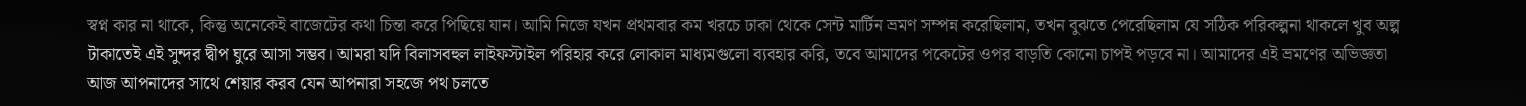স্বপ্ন কার না থাকে, কিন্তু অনেকেই বাজেটের কথা চিন্তা করে পিছিয়ে যান। আমি নিজে যখন প্রথমবার কম খরচে ঢাকা থেকে সেন্ট মার্টিন ভ্রমণ সম্পন্ন করেছিলাম, তখন বুঝতে পেরেছিলাম যে সঠিক পরিকল্পনা থাকলে খুব অল্প টাকাতেই এই সুন্দর দ্বীপ ঘুরে আসা সম্ভব। আমরা যদি বিলাসবহুল লাইফস্টাইল পরিহার করে লোকাল মাধ্যমগুলো ব্যবহার করি, তবে আমাদের পকেটের ওপর বাড়তি কোনো চাপই পড়বে না। আমাদের এই ভ্রমণের অভিজ্ঞতা আজ আপনাদের সাথে শেয়ার করব যেন আপনারা সহজে পথ চলতে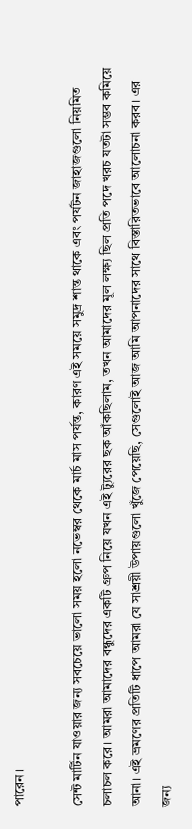পারেন।

সেন্ট মার্টিন যাওয়ার জন্য সবচেয়ে ভালো সময় হলো নভেম্বর থেকে মার্চ মাস পর্যন্ত, কারণ এই সময়ে সমুদ্র শান্ত থাকে এবং পর্যটন জাহাজগুলো নিয়মিত চলাচল করে। আমরা আমাদের বন্ধুদের একটি গ্রুপ নিয়ে যখন এই ট্যুরের ছক আঁকছিলাম, তখন আমাদের মূল লক্ষ্য ছিল প্রতি পদে খরচ যতটা সম্ভব কমিয়ে আনা। এই ভ্রমণের প্রতিটি ধাপে আমরা যে সাশ্রয়ী উপায়গুলো খুঁজে পেয়েছি, সেগুলোই আজ আমি আপনাদের সাথে বিস্তারিতভাবে আলোচনা করব। এর জন্য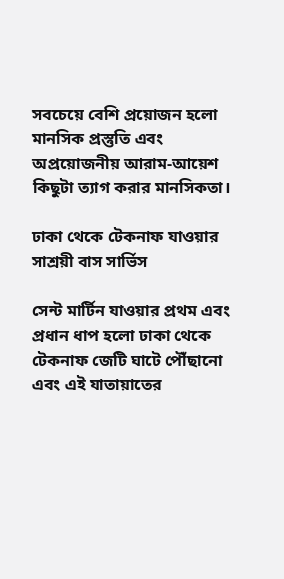সবচেয়ে বেশি প্রয়োজন হলো মানসিক প্রস্তুতি এবং অপ্রয়োজনীয় আরাম-আয়েশ কিছুটা ত্যাগ করার মানসিকতা।

ঢাকা থেকে টেকনাফ যাওয়ার সাশ্রয়ী বাস সার্ভিস

সেন্ট মার্টিন যাওয়ার প্রথম এবং প্রধান ধাপ হলো ঢাকা থেকে টেকনাফ জেটি ঘাটে পৌঁছানো এবং এই যাতায়াতের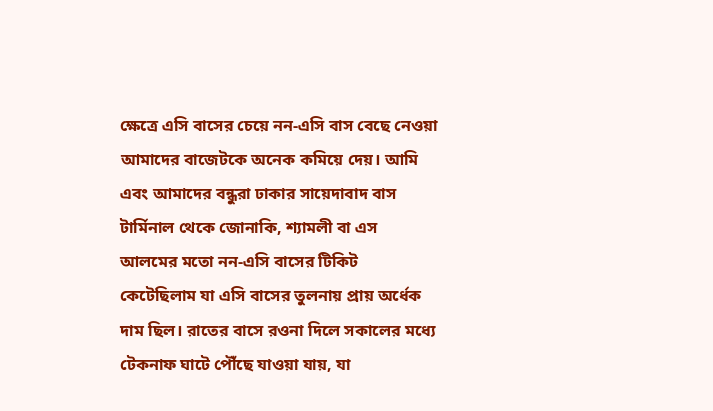ক্ষেত্রে এসি বাসের চেয়ে নন-এসি বাস বেছে নেওয়া আমাদের বাজেটকে অনেক কমিয়ে দেয়। আমি এবং আমাদের বন্ধুরা ঢাকার সায়েদাবাদ বাস টার্মিনাল থেকে জোনাকি, শ্যামলী বা এস আলমের মতো নন-এসি বাসের টিকিট কেটেছিলাম যা এসি বাসের তুলনায় প্রায় অর্ধেক দাম ছিল। রাতের বাসে রওনা দিলে সকালের মধ্যে টেকনাফ ঘাটে পৌঁছে যাওয়া যায়, যা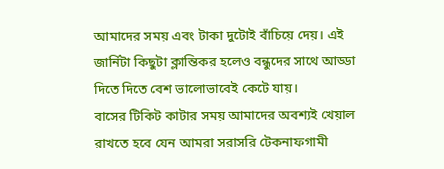আমাদের সময় এবং টাকা দুটোই বাঁচিয়ে দেয়। এই জার্নিটা কিছুটা ক্লান্তিকর হলেও বন্ধুদের সাথে আড্ডা দিতে দিতে বেশ ভালোভাবেই কেটে যায়।
বাসের টিকিট কাটার সময় আমাদের অবশ্যই খেয়াল রাখতে হবে যেন আমরা সরাসরি টেকনাফগামী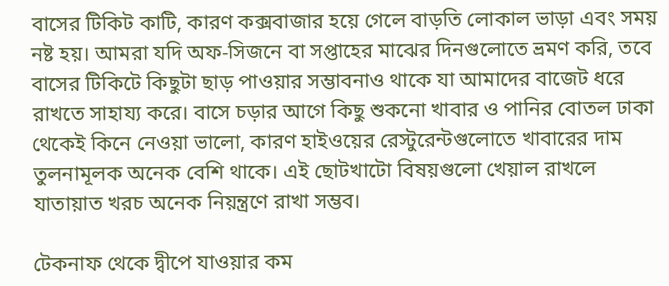বাসের টিকিট কাটি, কারণ কক্সবাজার হয়ে গেলে বাড়তি লোকাল ভাড়া এবং সময় নষ্ট হয়। আমরা যদি অফ-সিজনে বা সপ্তাহের মাঝের দিনগুলোতে ভ্রমণ করি, তবে বাসের টিকিটে কিছুটা ছাড় পাওয়ার সম্ভাবনাও থাকে যা আমাদের বাজেট ধরে রাখতে সাহায্য করে। বাসে চড়ার আগে কিছু শুকনো খাবার ও পানির বোতল ঢাকা থেকেই কিনে নেওয়া ভালো, কারণ হাইওয়ের রেস্টুরেন্টগুলোতে খাবারের দাম তুলনামূলক অনেক বেশি থাকে। এই ছোটখাটো বিষয়গুলো খেয়াল রাখলে যাতায়াত খরচ অনেক নিয়ন্ত্রণে রাখা সম্ভব।

টেকনাফ থেকে দ্বীপে যাওয়ার কম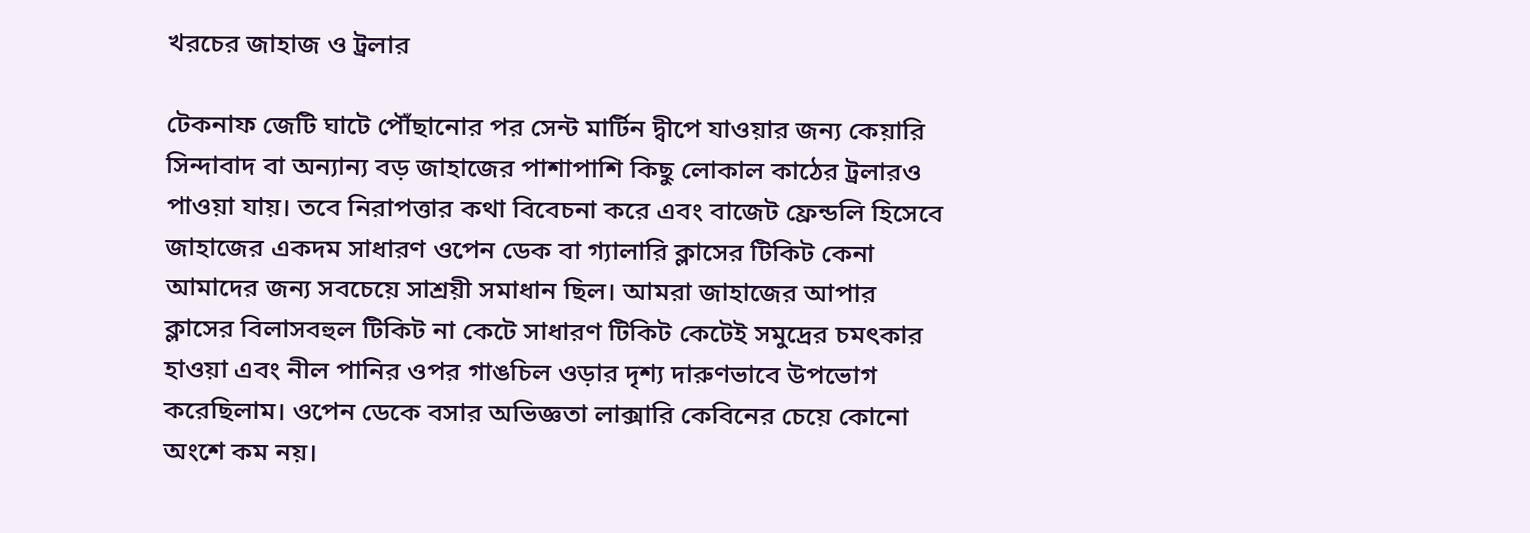খরচের জাহাজ ও ট্রলার

টেকনাফ জেটি ঘাটে পৌঁছানোর পর সেন্ট মার্টিন দ্বীপে যাওয়ার জন্য কেয়ারি সিন্দাবাদ বা অন্যান্য বড় জাহাজের পাশাপাশি কিছু লোকাল কাঠের ট্রলারও পাওয়া যায়। তবে নিরাপত্তার কথা বিবেচনা করে এবং বাজেট ফ্রেন্ডলি হিসেবে জাহাজের একদম সাধারণ ওপেন ডেক বা গ্যালারি ক্লাসের টিকিট কেনা আমাদের জন্য সবচেয়ে সাশ্রয়ী সমাধান ছিল। আমরা জাহাজের আপার ক্লাসের বিলাসবহুল টিকিট না কেটে সাধারণ টিকিট কেটেই সমুদ্রের চমৎকার হাওয়া এবং নীল পানির ওপর গাঙচিল ওড়ার দৃশ্য দারুণভাবে উপভোগ করেছিলাম। ওপেন ডেকে বসার অভিজ্ঞতা লাক্সারি কেবিনের চেয়ে কোনো অংশে কম নয়।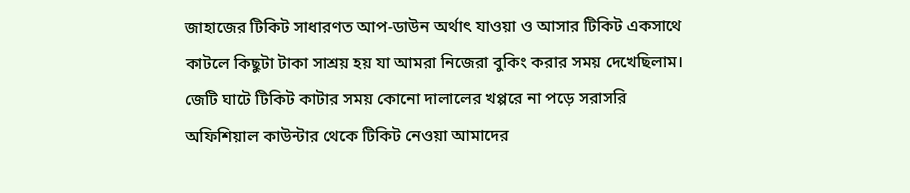জাহাজের টিকিট সাধারণত আপ-ডাউন অর্থাৎ যাওয়া ও আসার টিকিট একসাথে কাটলে কিছুটা টাকা সাশ্রয় হয় যা আমরা নিজেরা বুকিং করার সময় দেখেছিলাম। জেটি ঘাটে টিকিট কাটার সময় কোনো দালালের খপ্পরে না পড়ে সরাসরি অফিশিয়াল কাউন্টার থেকে টিকিট নেওয়া আমাদের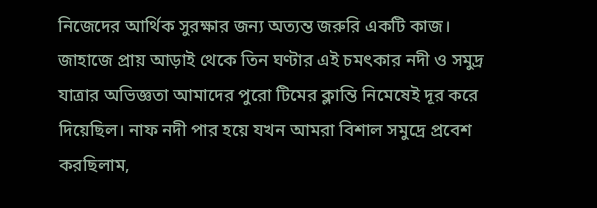নিজেদের আর্থিক সুরক্ষার জন্য অত্যন্ত জরুরি একটি কাজ। জাহাজে প্রায় আড়াই থেকে তিন ঘণ্টার এই চমৎকার নদী ও সমুদ্র যাত্রার অভিজ্ঞতা আমাদের পুরো টিমের ক্লান্তি নিমেষেই দূর করে দিয়েছিল। নাফ নদী পার হয়ে যখন আমরা বিশাল সমুদ্রে প্রবেশ করছিলাম,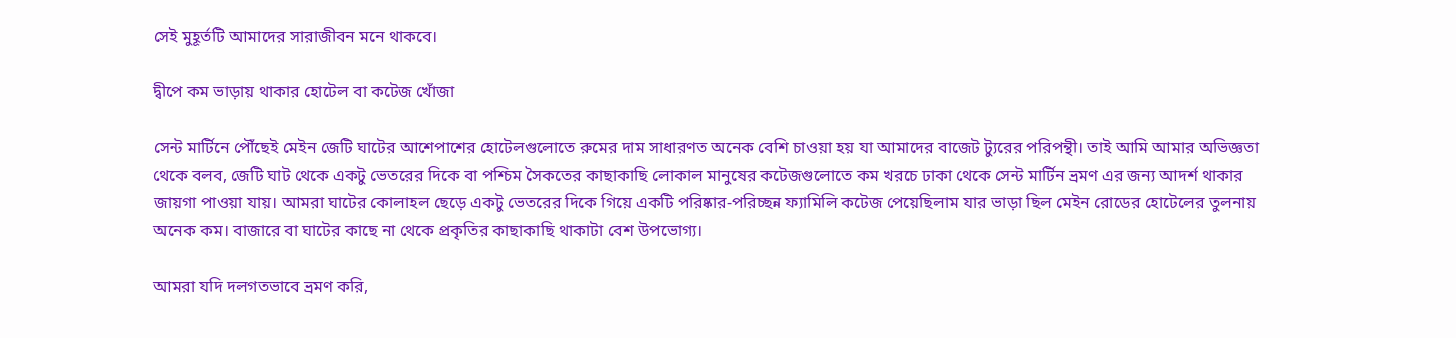সেই মুহূর্তটি আমাদের সারাজীবন মনে থাকবে।

দ্বীপে কম ভাড়ায় থাকার হোটেল বা কটেজ খোঁজা

সেন্ট মার্টিনে পৌঁছেই মেইন জেটি ঘাটের আশেপাশের হোটেলগুলোতে রুমের দাম সাধারণত অনেক বেশি চাওয়া হয় যা আমাদের বাজেট ট্যুরের পরিপন্থী। তাই আমি আমার অভিজ্ঞতা থেকে বলব, জেটি ঘাট থেকে একটু ভেতরের দিকে বা পশ্চিম সৈকতের কাছাকাছি লোকাল মানুষের কটেজগুলোতে কম খরচে ঢাকা থেকে সেন্ট মার্টিন ভ্রমণ এর জন্য আদর্শ থাকার জায়গা পাওয়া যায়। আমরা ঘাটের কোলাহল ছেড়ে একটু ভেতরের দিকে গিয়ে একটি পরিষ্কার-পরিচ্ছন্ন ফ্যামিলি কটেজ পেয়েছিলাম যার ভাড়া ছিল মেইন রোডের হোটেলের তুলনায় অনেক কম। বাজারে বা ঘাটের কাছে না থেকে প্রকৃতির কাছাকাছি থাকাটা বেশ উপভোগ্য।

আমরা যদি দলগতভাবে ভ্রমণ করি,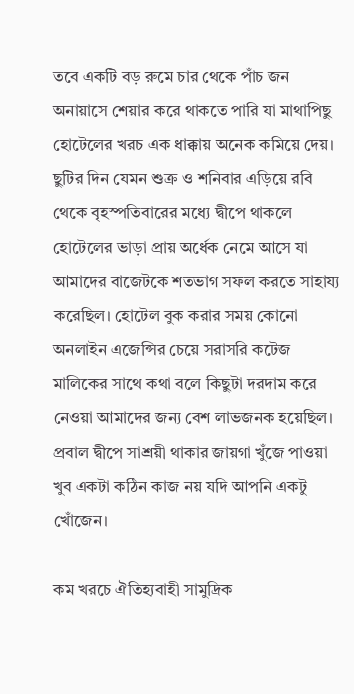তবে একটি বড় রুমে চার থেকে পাঁচ জন অনায়াসে শেয়ার করে থাকতে পারি যা মাথাপিছু হোটেলের খরচ এক ধাক্কায় অনেক কমিয়ে দেয়। ছুটির দিন যেমন শুক্র ও শনিবার এড়িয়ে রবি থেকে বৃহস্পতিবারের মধ্যে দ্বীপে থাকলে হোটেলের ভাড়া প্রায় অর্ধেক নেমে আসে যা আমাদের বাজেটকে শতভাগ সফল করতে সাহায্য করেছিল। হোটেল বুক করার সময় কোনো অনলাইন এজেন্সির চেয়ে সরাসরি কটেজ মালিকের সাথে কথা বলে কিছুটা দরদাম করে নেওয়া আমাদের জন্য বেশ লাভজনক হয়েছিল। প্রবাল দ্বীপে সাশ্রয়ী থাকার জায়গা খুঁজে পাওয়া খুব একটা কঠিন কাজ নয় যদি আপনি একটু খোঁজেন।

কম খরচে ঐতিহ্যবাহী সামুদ্রিক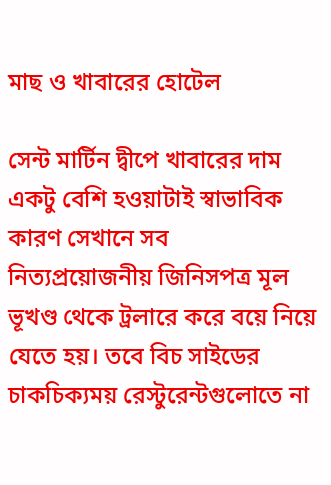মাছ ও খাবারের হোটেল

সেন্ট মার্টিন দ্বীপে খাবারের দাম একটু বেশি হওয়াটাই স্বাভাবিক কারণ সেখানে সব নিত্যপ্রয়োজনীয় জিনিসপত্র মূল ভূখণ্ড থেকে ট্রলারে করে বয়ে নিয়ে যেতে হয়। তবে বিচ সাইডের চাকচিক্যময় রেস্টুরেন্টগুলোতে না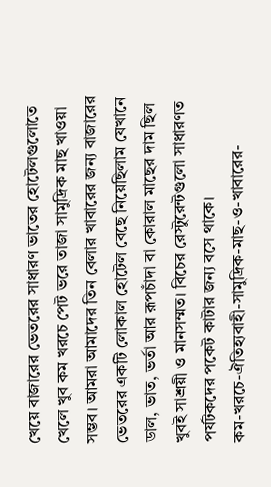খেয়ে বাজারের ভেতরের সাধারণ ভাতের হোটেলগুলোতে খেলে খুব কম খরচে পেট ভরে তাজা সামুদ্রিক মাছ খাওয়া সম্ভব। আমরা আমাদের তিন বেলার খাবারের জন্য বাজারের ভেতরের একটি লোকাল হোটেল বেছে নিয়েছিলাম যেখানে ডাল, ভাত, ভর্তা আর রূপচাঁদা বা কোরাল মাছের দাম ছিল খুবই সাশ্রয়ী ও মানসম্মত। বিচের রেস্টুরেন্টগুলো সাধারণত পর্যটকদের পকেট কাটার জন্য বসে থাকে।
কম-খরচে-ঐতিহ্যবাহী-সামুদ্রিক-মাছ-ও-খাবারের-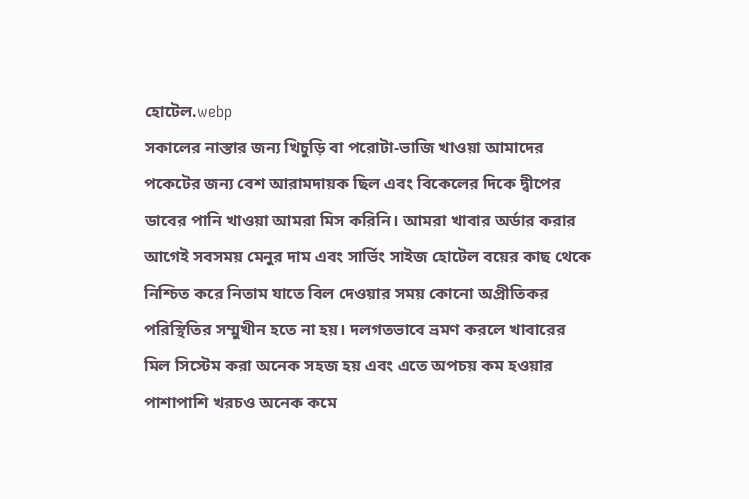হোটেল.webp
সকালের নাস্তার জন্য খিচুড়ি বা পরোটা-ভাজি খাওয়া আমাদের পকেটের জন্য বেশ আরামদায়ক ছিল এবং বিকেলের দিকে দ্বীপের ডাবের পানি খাওয়া আমরা মিস করিনি। আমরা খাবার অর্ডার করার আগেই সবসময় মেনুর দাম এবং সার্ভিং সাইজ হোটেল বয়ের কাছ থেকে নিশ্চিত করে নিতাম যাতে বিল দেওয়ার সময় কোনো অপ্রীতিকর পরিস্থিতির সম্মুখীন হতে না হয়। দলগতভাবে ভ্রমণ করলে খাবারের মিল সিস্টেম করা অনেক সহজ হয় এবং এতে অপচয় কম হওয়ার পাশাপাশি খরচও অনেক কমে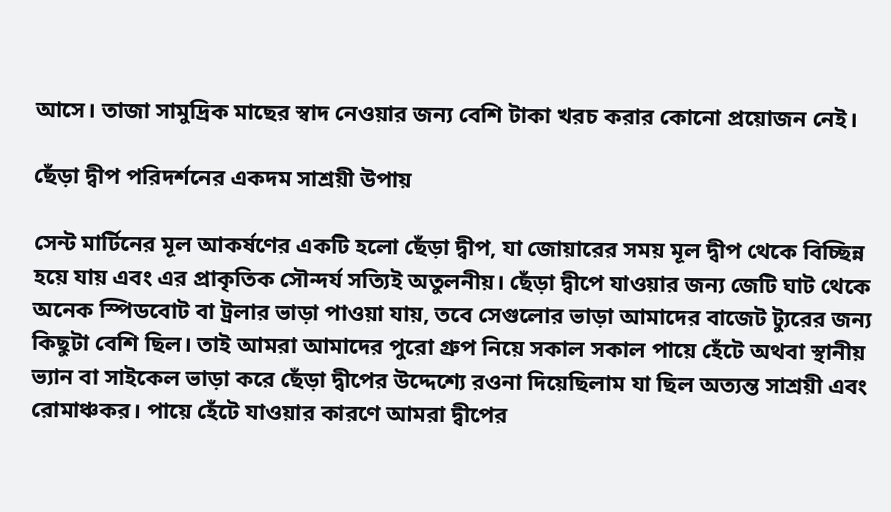আসে। তাজা সামুদ্রিক মাছের স্বাদ নেওয়ার জন্য বেশি টাকা খরচ করার কোনো প্রয়োজন নেই।

ছেঁড়া দ্বীপ পরিদর্শনের একদম সাশ্রয়ী উপায়

সেন্ট মার্টিনের মূল আকর্ষণের একটি হলো ছেঁড়া দ্বীপ, যা জোয়ারের সময় মূল দ্বীপ থেকে বিচ্ছিন্ন হয়ে যায় এবং এর প্রাকৃতিক সৌন্দর্য সত্যিই অতুলনীয়। ছেঁড়া দ্বীপে যাওয়ার জন্য জেটি ঘাট থেকে অনেক স্পিডবোট বা ট্রলার ভাড়া পাওয়া যায়, তবে সেগুলোর ভাড়া আমাদের বাজেট ট্যুরের জন্য কিছুটা বেশি ছিল। তাই আমরা আমাদের পুরো গ্রুপ নিয়ে সকাল সকাল পায়ে হেঁটে অথবা স্থানীয় ভ্যান বা সাইকেল ভাড়া করে ছেঁড়া দ্বীপের উদ্দেশ্যে রওনা দিয়েছিলাম যা ছিল অত্যন্ত সাশ্রয়ী এবং রোমাঞ্চকর। পায়ে হেঁটে যাওয়ার কারণে আমরা দ্বীপের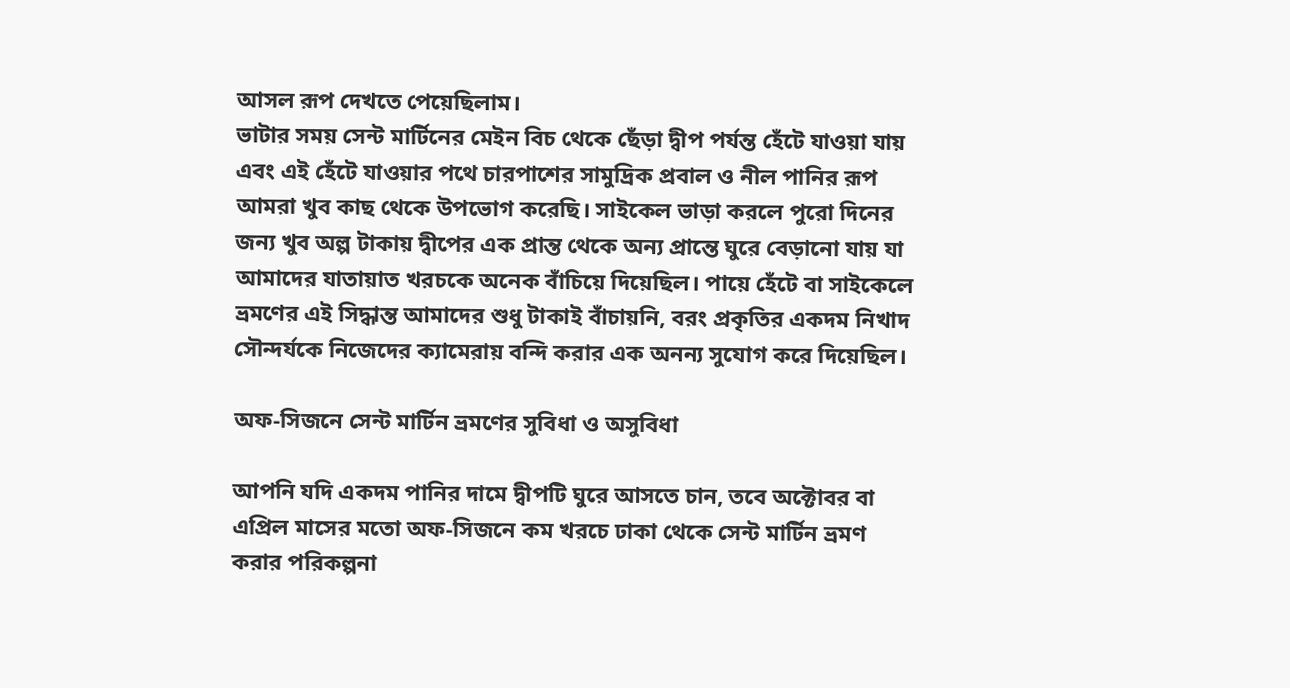আসল রূপ দেখতে পেয়েছিলাম।
ভাটার সময় সেন্ট মার্টিনের মেইন বিচ থেকে ছেঁড়া দ্বীপ পর্যন্ত হেঁটে যাওয়া যায় এবং এই হেঁটে যাওয়ার পথে চারপাশের সামুদ্রিক প্রবাল ও নীল পানির রূপ আমরা খুব কাছ থেকে উপভোগ করেছি। সাইকেল ভাড়া করলে পুরো দিনের জন্য খুব অল্প টাকায় দ্বীপের এক প্রান্ত থেকে অন্য প্রান্তে ঘুরে বেড়ানো যায় যা আমাদের যাতায়াত খরচকে অনেক বাঁচিয়ে দিয়েছিল। পায়ে হেঁটে বা সাইকেলে ভ্রমণের এই সিদ্ধান্ত আমাদের শুধু টাকাই বাঁচায়নি, বরং প্রকৃতির একদম নিখাদ সৌন্দর্যকে নিজেদের ক্যামেরায় বন্দি করার এক অনন্য সুযোগ করে দিয়েছিল।

অফ-সিজনে সেন্ট মার্টিন ভ্রমণের সুবিধা ও অসুবিধা

আপনি যদি একদম পানির দামে দ্বীপটি ঘুরে আসতে চান, তবে অক্টোবর বা এপ্রিল মাসের মতো অফ-সিজনে কম খরচে ঢাকা থেকে সেন্ট মার্টিন ভ্রমণ করার পরিকল্পনা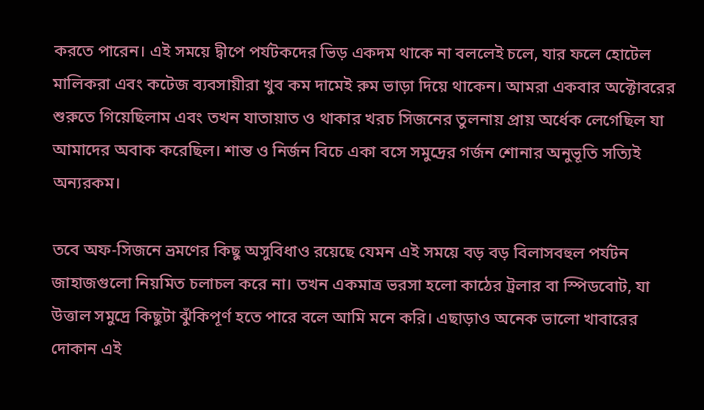করতে পারেন। এই সময়ে দ্বীপে পর্যটকদের ভিড় একদম থাকে না বললেই চলে, যার ফলে হোটেল মালিকরা এবং কটেজ ব্যবসায়ীরা খুব কম দামেই রুম ভাড়া দিয়ে থাকেন। আমরা একবার অক্টোবরের শুরুতে গিয়েছিলাম এবং তখন যাতায়াত ও থাকার খরচ সিজনের তুলনায় প্রায় অর্ধেক লেগেছিল যা আমাদের অবাক করেছিল। শান্ত ও নির্জন বিচে একা বসে সমুদ্রের গর্জন শোনার অনুভূতি সত্যিই অন্যরকম।

তবে অফ-সিজনে ভ্রমণের কিছু অসুবিধাও রয়েছে যেমন এই সময়ে বড় বড় বিলাসবহুল পর্যটন জাহাজগুলো নিয়মিত চলাচল করে না। তখন একমাত্র ভরসা হলো কাঠের ট্রলার বা স্পিডবোট, যা উত্তাল সমুদ্রে কিছুটা ঝুঁকিপূর্ণ হতে পারে বলে আমি মনে করি। এছাড়াও অনেক ভালো খাবারের দোকান এই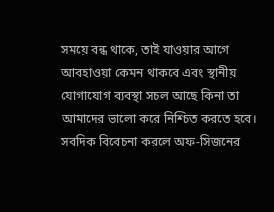সময়ে বন্ধ থাকে, তাই যাওয়ার আগে আবহাওয়া কেমন থাকবে এবং স্থানীয় যোগাযোগ ব্যবস্থা সচল আছে কিনা তা আমাদের ভালো করে নিশ্চিত করতে হবে। সবদিক বিবেচনা করলে অফ-সিজনের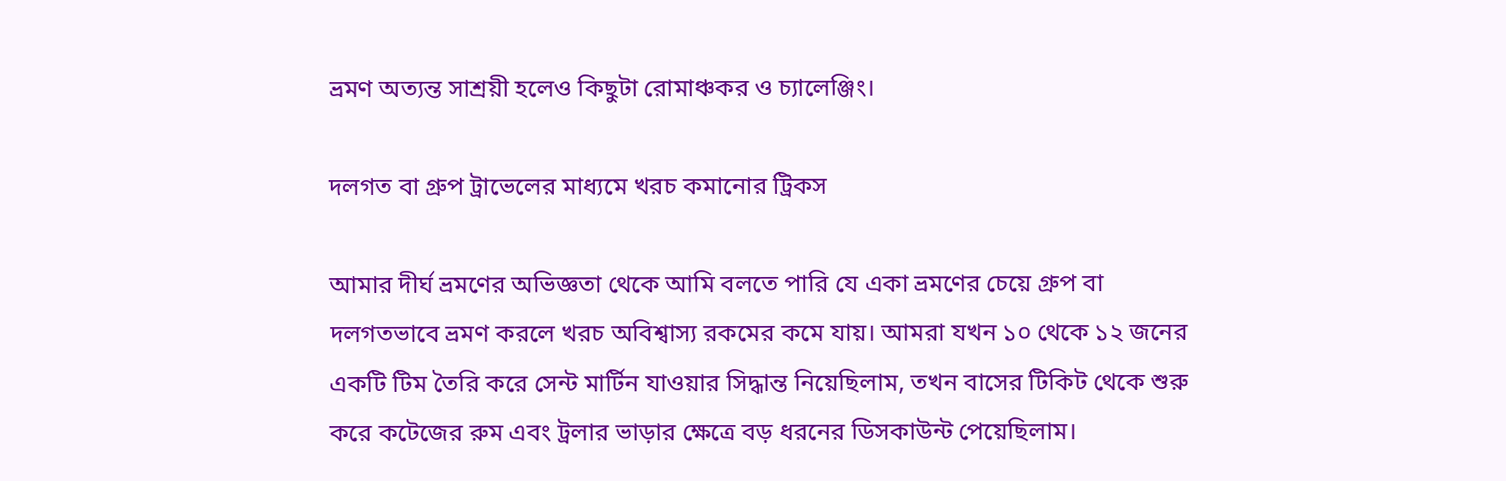ভ্রমণ অত্যন্ত সাশ্রয়ী হলেও কিছুটা রোমাঞ্চকর ও চ্যালেঞ্জিং।

দলগত বা গ্রুপ ট্রাভেলের মাধ্যমে খরচ কমানোর ট্রিকস

আমার দীর্ঘ ভ্রমণের অভিজ্ঞতা থেকে আমি বলতে পারি যে একা ভ্রমণের চেয়ে গ্রুপ বা দলগতভাবে ভ্রমণ করলে খরচ অবিশ্বাস্য রকমের কমে যায়। আমরা যখন ১০ থেকে ১২ জনের একটি টিম তৈরি করে সেন্ট মার্টিন যাওয়ার সিদ্ধান্ত নিয়েছিলাম, তখন বাসের টিকিট থেকে শুরু করে কটেজের রুম এবং ট্রলার ভাড়ার ক্ষেত্রে বড় ধরনের ডিসকাউন্ট পেয়েছিলাম।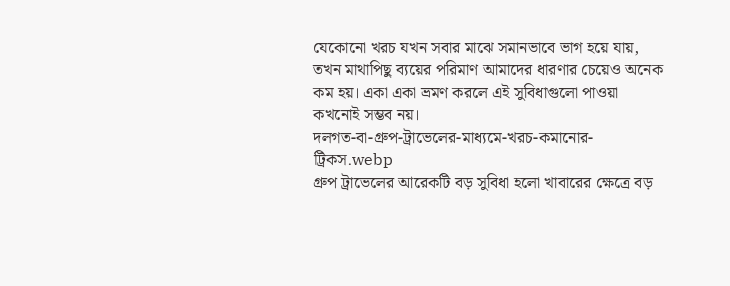যেকোনো খরচ যখন সবার মাঝে সমানভাবে ভাগ হয়ে যায়, তখন মাথাপিছু ব্যয়ের পরিমাণ আমাদের ধারণার চেয়েও অনেক কম হয়। একা একা ভ্রমণ করলে এই সুবিধাগুলো পাওয়া কখনোই সম্ভব নয়।
দলগত-বা-গ্রুপ-ট্রাভেলের-মাধ্যমে-খরচ-কমানোর-ট্রিকস.webp
গ্রুপ ট্রাভেলের আরেকটি বড় সুবিধা হলো খাবারের ক্ষেত্রে বড়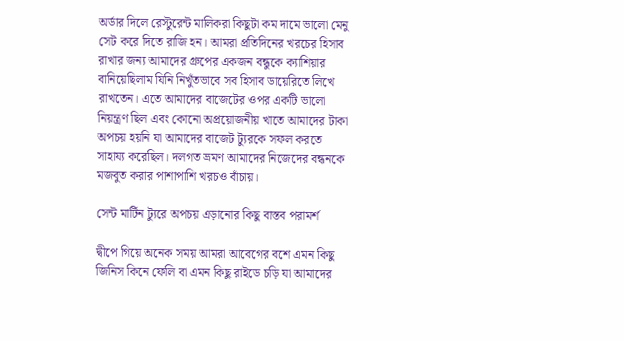অর্ডার দিলে রেস্টুরেন্ট মালিকরা কিছুটা কম দামে ভালো মেনু সেট করে দিতে রাজি হন। আমরা প্রতিদিনের খরচের হিসাব রাখার জন্য আমাদের গ্রুপের একজন বন্ধুকে ক্যাশিয়ার বানিয়েছিলাম যিনি নিখুঁতভাবে সব হিসাব ডায়েরিতে লিখে রাখতেন। এতে আমাদের বাজেটের ওপর একটি ভালো নিয়ন্ত্রণ ছিল এবং কোনো অপ্রয়োজনীয় খাতে আমাদের টাকা অপচয় হয়নি যা আমাদের বাজেট ট্যুরকে সফল করতে সাহায্য করেছিল। দলগত ভ্রমণ আমাদের নিজেদের বন্ধনকে মজবুত করার পাশাপাশি খরচও বাঁচায়।

সেন্ট মার্টিন ট্যুরে অপচয় এড়ানোর কিছু বাস্তব পরামর্শ

দ্বীপে গিয়ে অনেক সময় আমরা আবেগের বশে এমন কিছু জিনিস কিনে ফেলি বা এমন কিছু রাইডে চড়ি যা আমাদের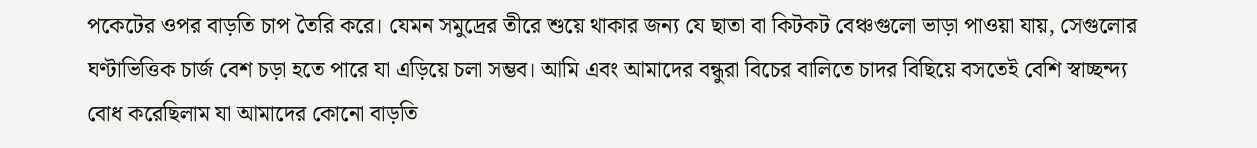পকেটের ওপর বাড়তি চাপ তৈরি করে। যেমন সমুদ্রের তীরে শুয়ে থাকার জন্য যে ছাতা বা কিটকট বেঞ্চগুলো ভাড়া পাওয়া যায়, সেগুলোর ঘণ্টাভিত্তিক চার্জ বেশ চড়া হতে পারে যা এড়িয়ে চলা সম্ভব। আমি এবং আমাদের বন্ধুরা বিচের বালিতে চাদর বিছিয়ে বসতেই বেশি স্বাচ্ছন্দ্য বোধ করেছিলাম যা আমাদের কোনো বাড়তি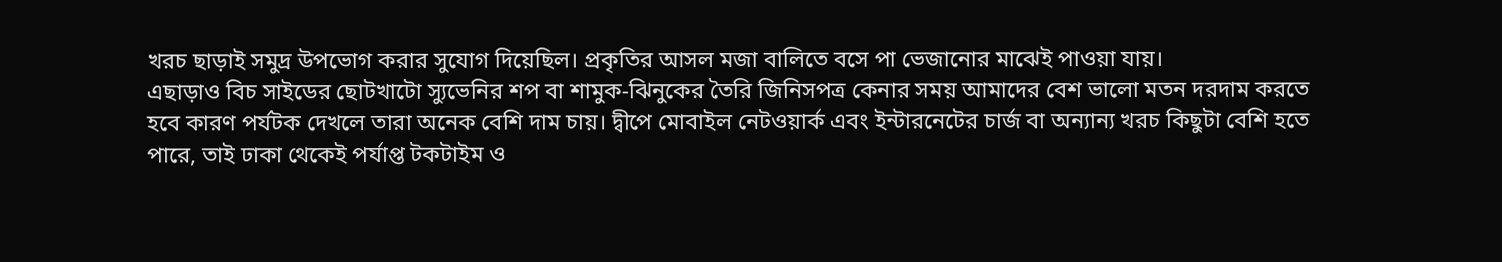খরচ ছাড়াই সমুদ্র উপভোগ করার সুযোগ দিয়েছিল। প্রকৃতির আসল মজা বালিতে বসে পা ভেজানোর মাঝেই পাওয়া যায়।
এছাড়াও বিচ সাইডের ছোটখাটো স্যুভেনির শপ বা শামুক-ঝিনুকের তৈরি জিনিসপত্র কেনার সময় আমাদের বেশ ভালো মতন দরদাম করতে হবে কারণ পর্যটক দেখলে তারা অনেক বেশি দাম চায়। দ্বীপে মোবাইল নেটওয়ার্ক এবং ইন্টারনেটের চার্জ বা অন্যান্য খরচ কিছুটা বেশি হতে পারে, তাই ঢাকা থেকেই পর্যাপ্ত টকটাইম ও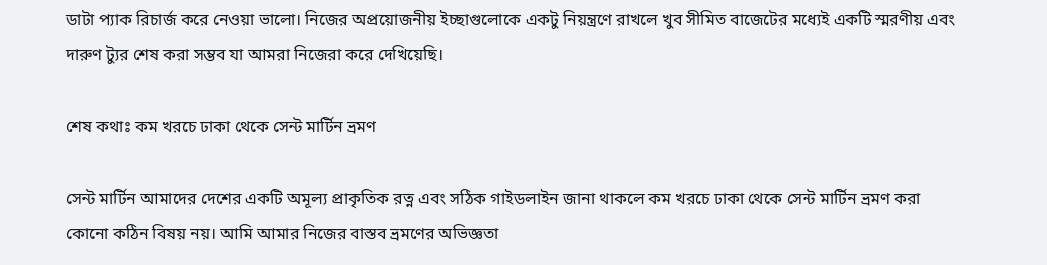ডাটা প্যাক রিচার্জ করে নেওয়া ভালো। নিজের অপ্রয়োজনীয় ইচ্ছাগুলোকে একটু নিয়ন্ত্রণে রাখলে খুব সীমিত বাজেটের মধ্যেই একটি স্মরণীয় এবং দারুণ ট্যুর শেষ করা সম্ভব যা আমরা নিজেরা করে দেখিয়েছি।

শেষ কথাঃ কম খরচে ঢাকা থেকে সেন্ট মার্টিন ভ্রমণ

সেন্ট মার্টিন আমাদের দেশের একটি অমূল্য প্রাকৃতিক রত্ন এবং সঠিক গাইডলাইন জানা থাকলে কম খরচে ঢাকা থেকে সেন্ট মার্টিন ভ্রমণ করা কোনো কঠিন বিষয় নয়। আমি আমার নিজের বাস্তব ভ্রমণের অভিজ্ঞতা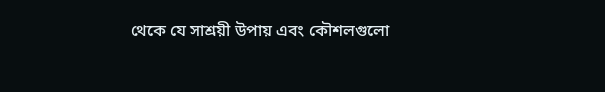থেকে যে সাশ্রয়ী উপায় এবং কৌশলগুলো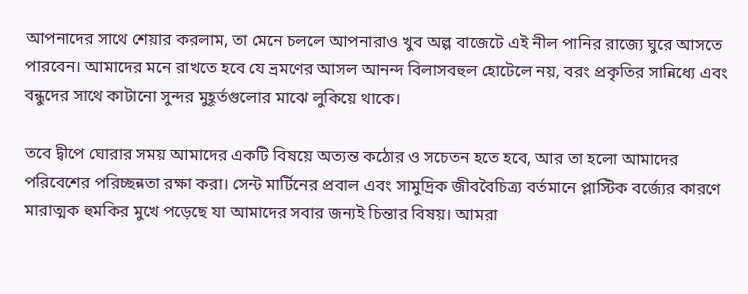আপনাদের সাথে শেয়ার করলাম, তা মেনে চললে আপনারাও খুব অল্প বাজেটে এই নীল পানির রাজ্যে ঘুরে আসতে পারবেন। আমাদের মনে রাখতে হবে যে ভ্রমণের আসল আনন্দ বিলাসবহুল হোটেলে নয়, বরং প্রকৃতির সান্নিধ্যে এবং বন্ধুদের সাথে কাটানো সুন্দর মুহূর্তগুলোর মাঝে লুকিয়ে থাকে।

তবে দ্বীপে ঘোরার সময় আমাদের একটি বিষয়ে অত্যন্ত কঠোর ও সচেতন হতে হবে, আর তা হলো আমাদের পরিবেশের পরিচ্ছন্নতা রক্ষা করা। সেন্ট মার্টিনের প্রবাল এবং সামুদ্রিক জীববৈচিত্র্য বর্তমানে প্লাস্টিক বর্জ্যের কারণে মারাত্মক হুমকির মুখে পড়েছে যা আমাদের সবার জন্যই চিন্তার বিষয়। আমরা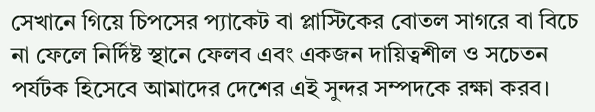সেখানে গিয়ে চিপসের প্যাকেট বা প্লাস্টিকের বোতল সাগরে বা বিচে না ফেলে নির্দিষ্ট স্থানে ফেলব এবং একজন দায়িত্বশীল ও সচেতন পর্যটক হিসেবে আমাদের দেশের এই সুন্দর সম্পদকে রক্ষা করব।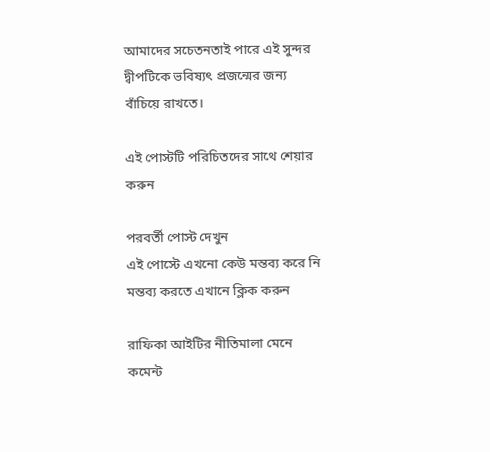আমাদের সচেতনতাই পারে এই সুন্দর দ্বীপটিকে ভবিষ্যৎ প্রজন্মের জন্য বাঁচিয়ে রাখতে।

এই পোস্টটি পরিচিতদের সাথে শেয়ার করুন

পরবর্তী পোস্ট দেখুন
এই পোস্টে এখনো কেউ মন্তব্য করে নি
মন্তব্য করতে এখানে ক্লিক করুন

রাফিকা আইটির নীতিমালা মেনে কমেন্ট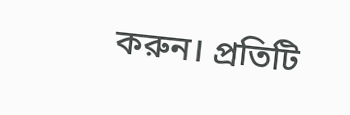করুন। প্রতিটি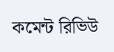কমেন্ট রিভিউ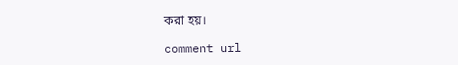করা হয়।

comment url